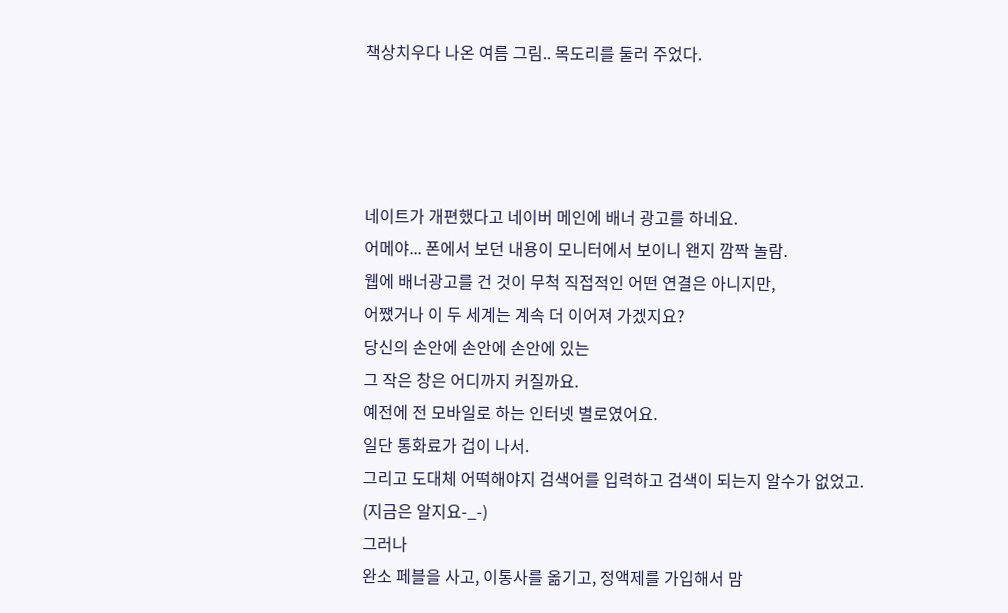책상치우다 나온 여름 그림.. 목도리를 둘러 주었다.




네이트가 개편했다고 네이버 메인에 배너 광고를 하네요.
어메야... 폰에서 보던 내용이 모니터에서 보이니 왠지 깜짝 놀람.
웹에 배너광고를 건 것이 무척 직접적인 어떤 연결은 아니지만,
어쨌거나 이 두 세계는 계속 더 이어져 가겠지요?
당신의 손안에 손안에 손안에 있는
그 작은 창은 어디까지 커질까요.
예전에 전 모바일로 하는 인터넷 별로였어요.
일단 통화료가 겁이 나서.
그리고 도대체 어떡해야지 검색어를 입력하고 검색이 되는지 알수가 없었고.
(지금은 알지요-_-)
그러나
완소 페블을 사고, 이통사를 옮기고, 정액제를 가입해서 맘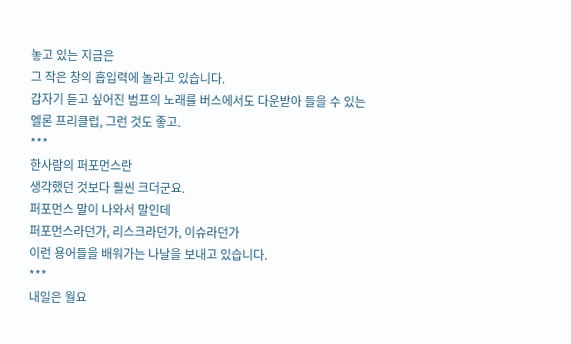놓고 있는 지금은
그 작은 창의 흡입력에 놀라고 있습니다.
갑자기 듣고 싶어진 범프의 노래를 버스에서도 다운받아 들을 수 있는
멜론 프리클럽, 그런 것도 좋고.
***
한사람의 퍼포먼스란
생각했던 것보다 훨씬 크더군요.
퍼포먼스 말이 나와서 말인데
퍼포먼스라던가, 리스크라던가, 이슈라던가
이런 용어들을 배워가는 나날을 보내고 있습니다.
***
내일은 월요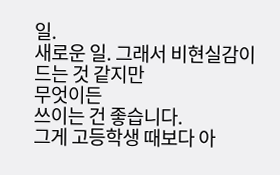일.
새로운 일. 그래서 비현실감이 드는 것 같지만
무엇이든
쓰이는 건 좋습니다.
그게 고등학생 때보다 아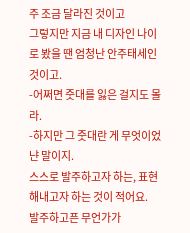주 조금 달라진 것이고
그렇지만 지금 내 디자인 나이로 봤을 땐 엄청난 안주태세인 것이고.
-어쩌면 줏대를 잃은 걸지도 몰라.
-하지만 그 줏대란 게 무엇이었냔 말이지.
스스로 발주하고자 하는, 표현해내고자 하는 것이 적어요.
발주하고픈 무언가가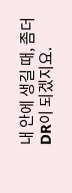내 안에 생길 때, 좀더 DR이 되겠지요.